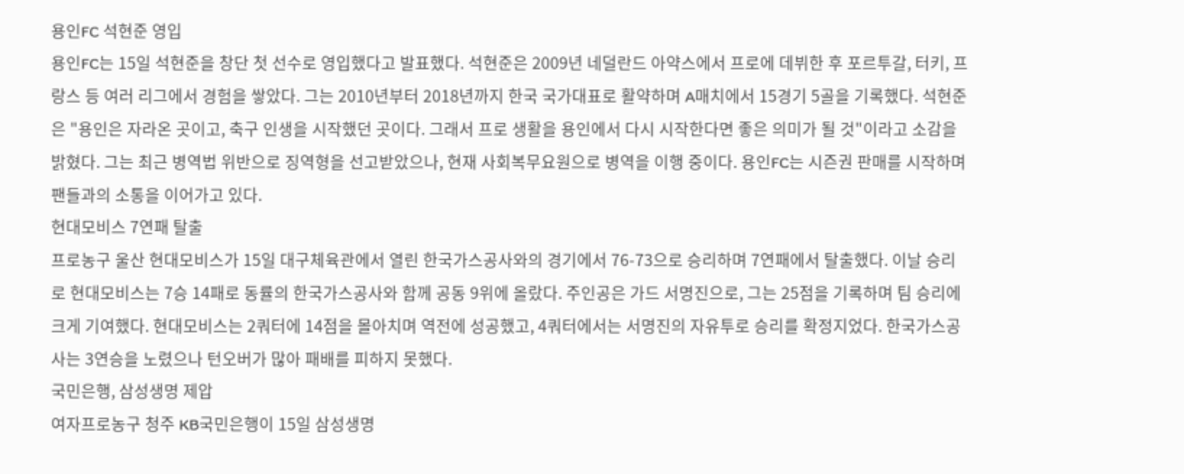용인FC 석현준 영입
용인FC는 15일 석현준을 창단 첫 선수로 영입했다고 발표했다. 석현준은 2009년 네덜란드 아약스에서 프로에 데뷔한 후 포르투갈, 터키, 프랑스 등 여러 리그에서 경험을 쌓았다. 그는 2010년부터 2018년까지 한국 국가대표로 활약하며 A매치에서 15경기 5골을 기록했다. 석현준은 "용인은 자라온 곳이고, 축구 인생을 시작했던 곳이다. 그래서 프로 생활을 용인에서 다시 시작한다면 좋은 의미가 될 것"이라고 소감을 밝혔다. 그는 최근 병역법 위반으로 징역형을 선고받았으나, 현재 사회복무요원으로 병역을 이행 중이다. 용인FC는 시즌권 판매를 시작하며 팬들과의 소통을 이어가고 있다.
현대모비스 7연패 탈출
프로농구 울산 현대모비스가 15일 대구체육관에서 열린 한국가스공사와의 경기에서 76-73으로 승리하며 7연패에서 탈출했다. 이날 승리로 현대모비스는 7승 14패로 동률의 한국가스공사와 함께 공동 9위에 올랐다. 주인공은 가드 서명진으로, 그는 25점을 기록하며 팀 승리에 크게 기여했다. 현대모비스는 2쿼터에 14점을 몰아치며 역전에 성공했고, 4쿼터에서는 서명진의 자유투로 승리를 확정지었다. 한국가스공사는 3연승을 노렸으나 턴오버가 많아 패배를 피하지 못했다.
국민은행, 삼성생명 제압
여자프로농구 청주 KB국민은행이 15일 삼성생명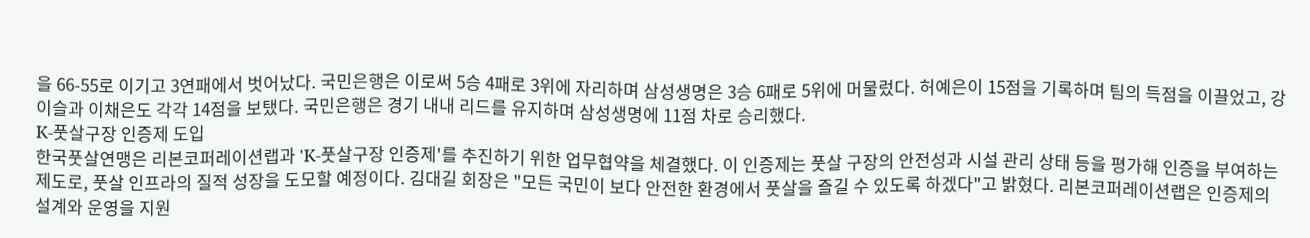을 66-55로 이기고 3연패에서 벗어났다. 국민은행은 이로써 5승 4패로 3위에 자리하며 삼성생명은 3승 6패로 5위에 머물렀다. 허예은이 15점을 기록하며 팀의 득점을 이끌었고, 강이슬과 이채은도 각각 14점을 보탰다. 국민은행은 경기 내내 리드를 유지하며 삼성생명에 11점 차로 승리했다.
K-풋살구장 인증제 도입
한국풋살연맹은 리본코퍼레이션랩과 'K-풋살구장 인증제'를 추진하기 위한 업무협약을 체결했다. 이 인증제는 풋살 구장의 안전성과 시설 관리 상태 등을 평가해 인증을 부여하는 제도로, 풋살 인프라의 질적 성장을 도모할 예정이다. 김대길 회장은 "모든 국민이 보다 안전한 환경에서 풋살을 즐길 수 있도록 하겠다"고 밝혔다. 리본코퍼레이션랩은 인증제의 설계와 운영을 지원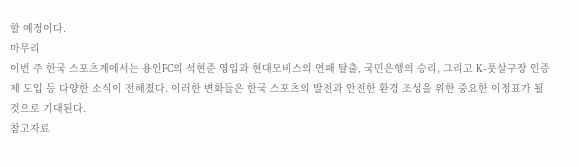할 예정이다.
마무리
이번 주 한국 스포츠계에서는 용인FC의 석현준 영입과 현대모비스의 연패 탈출, 국민은행의 승리, 그리고 K-풋살구장 인증제 도입 등 다양한 소식이 전해졌다. 이러한 변화들은 한국 스포츠의 발전과 안전한 환경 조성을 위한 중요한 이정표가 될 것으로 기대된다.
참고자료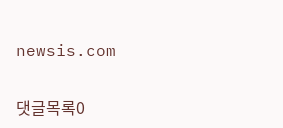newsis.com


댓글목록0